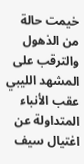خيمت حالة من الذهول والترقب على المشهد الليبي عقب الأنباء المتداولة عن اغتيال سيف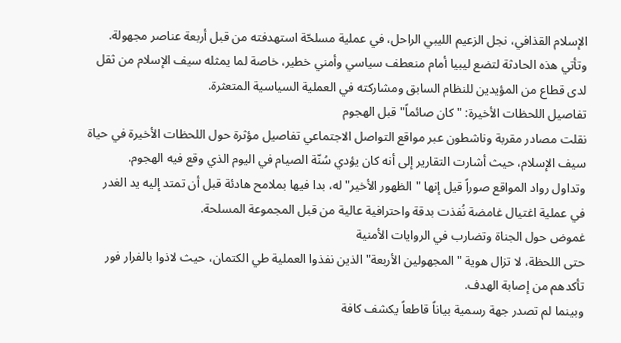الإسلام القذافي، نجل الزعيم الليبي الراحل، في عملية مسلحّة استهدفته من قبل أربعة عناصر مجهولة.
وتأتي هذه الحادثة لتضع ليبيا أمام منعطف سياسي وأمني خطير، خاصة لما يمثله سيف الإسلام من ثقل لدى قطاع من المؤيدين للنظام السابق ومشاركته في العملية السياسية المتعثرة.
تفاصيل اللحظات الأخيرة: "كان صائماً" قبل الهجوم
نقلت مصادر مقربة وناشطون عبر مواقع التواصل الاجتماعي تفاصيل مؤثرة حول اللحظات الأخيرة في حياة سيف الإسلام، حيث أشارت التقارير إلى أنه كان يؤدي سُنّة الصيام في اليوم الذي وقع فيه الهجوم.
وتداول رواد المواقع صوراً قيل إنها "الظهور الأخير" له، بدا فيها بملامح هادئة قبل أن تمتد إليه يد الغدر في عملية اغتيال غامضة نُفذت بدقة واحترافية عالية من قبل المجموعة المسلحة.
غموض حول الجناة وتضارب في الروايات الأمنية
حتى اللحظة، لا تزال هوية "المجهولين الأربعة" الذين نفذوا العملية طي الكتمان، حيث لاذوا بالفرار فور تأكدهم من إصابة الهدف.
وبينما لم تصدر جهة رسمية بياناً قاطعاً يكشف كافة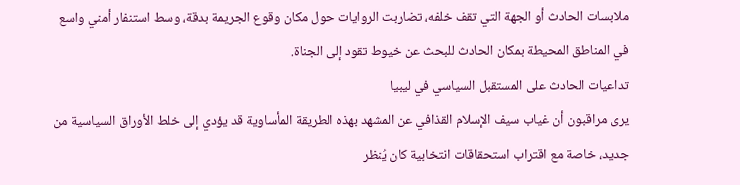ملابسات الحادث أو الجهة التي تقف خلفه، تضاربت الروايات حول مكان وقوع الجريمة بدقة، وسط استنفار أمني واسع في المناطق المحيطة بمكان الحادث للبحث عن خيوط تقود إلى الجناة.
تداعيات الحادث على المستقبل السياسي في ليبيا
يرى مراقبون أن غياب سيف الإسلام القذافي عن المشهد بهذه الطريقة المأساوية قد يؤدي إلى خلط الأوراق السياسية من جديد، خاصة مع اقتراب استحقاقات انتخابية كان يُنظر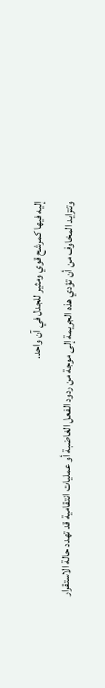إليه فيها كمرشح قوي ومثير للجدل في آن واحد.
وتتزايد المخاوف من أن تؤدي هذه الجريمة إلى موجة من ردود الفعل الغاضبة أو عمليات انتقامية قد تهدد حالة الاستقرار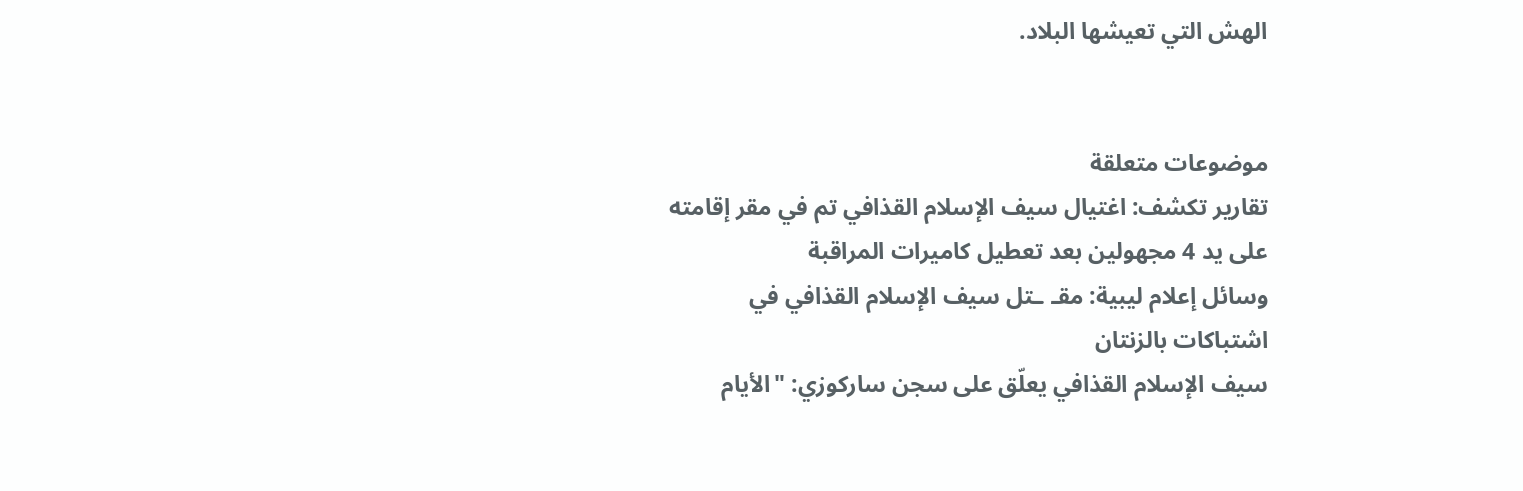الهش التي تعيشها البلاد.


موضوعات متعلقة
تقارير تكشف: اغتيال سيف الإسلام القذافي تم في مقر إقامته على يد 4 مجهولين بعد تعطيل كاميرات المراقبة
وسائل إعلام ليبية: مقـ ـتل سيف الإسلام القذافي في اشتباكات بالزنتان
سيف الإسلام القذافي يعلّق على سجن ساركوزي: "الأيام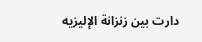دارت بين زنزانة الإليزيه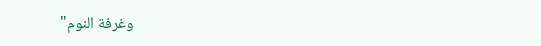وغرفة النوم"